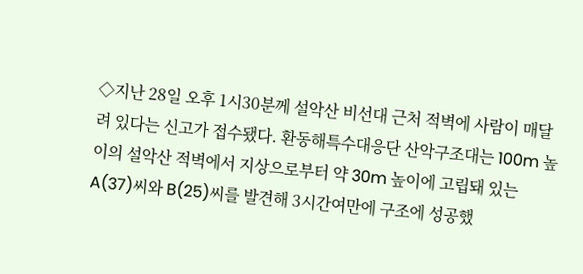◇지난 28일 오후 1시30분께 설악산 비선대 근처 적벽에 사람이 매달려 있다는 신고가 접수됐다. 환동해특수대응단 산악구조대는 100m 높이의 설악산 적벽에서 지상으로부터 약 30m 높이에 고립돼 있는 A(37)씨와 B(25)씨를 발견해 3시간여만에 구조에 성공했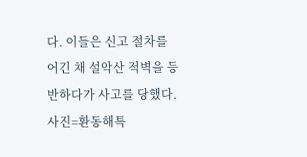다. 이들은 신고 절차를 어긴 채 설악산 적벽을 등반하다가 사고를 당했다. 사진=환동해특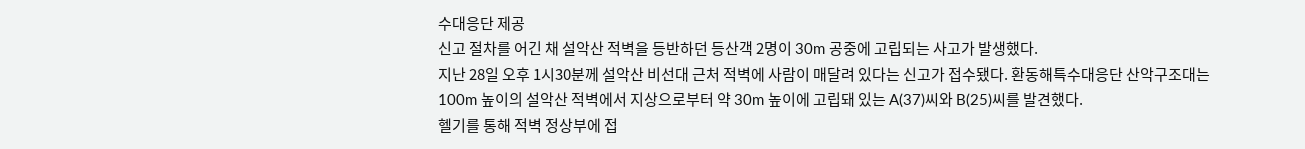수대응단 제공
신고 절차를 어긴 채 설악산 적벽을 등반하던 등산객 2명이 30m 공중에 고립되는 사고가 발생했다.
지난 28일 오후 1시30분께 설악산 비선대 근처 적벽에 사람이 매달려 있다는 신고가 접수됐다. 환동해특수대응단 산악구조대는 100m 높이의 설악산 적벽에서 지상으로부터 약 30m 높이에 고립돼 있는 A(37)씨와 B(25)씨를 발견했다.
헬기를 통해 적벽 정상부에 접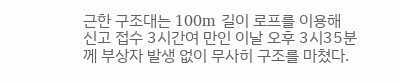근한 구조대는 100m 길이 로프를 이용해 신고 접수 3시간여 만인 이날 오후 3시35분께 부상자 발생 없이 무사히 구조를 마쳤다.